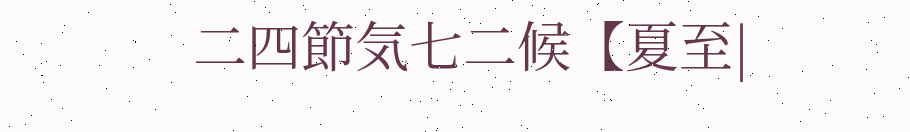二四節気七二候【夏至|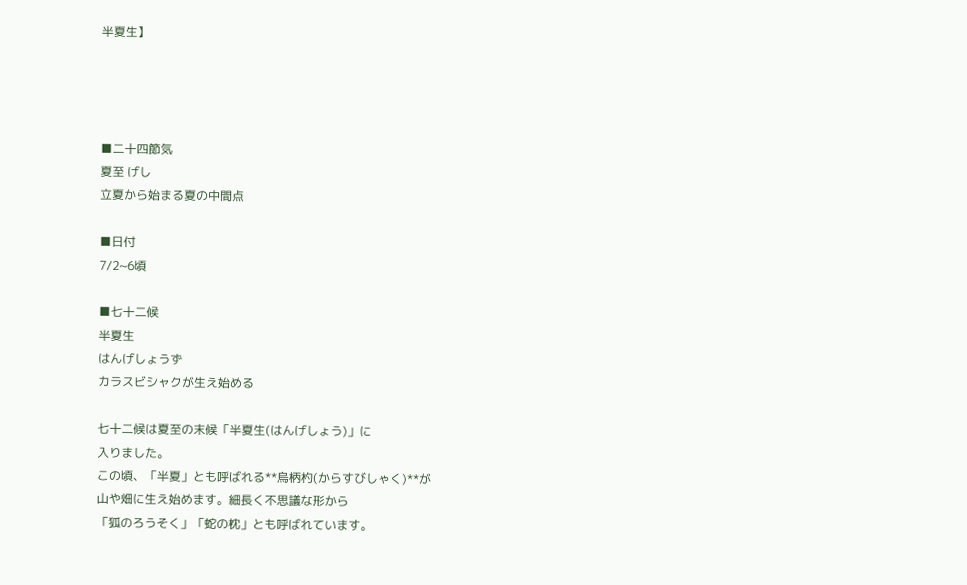半夏生】




■二十四節気
夏至 げし
立夏から始まる夏の中間点

■日付
7/2~6頃

■七十二候
半夏生
はんげしょうず
カラスビシャクが生え始める

七十二候は夏至の末候「半夏生(はんげしょう)」に
入りました。
この頃、「半夏」とも呼ばれる**烏柄杓(からすびしゃく)**が
山や畑に生え始めます。細長く不思議な形から
「狐のろうそく」「蛇の枕」とも呼ばれています。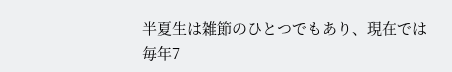半夏生は雑節のひとつでもあり、現在では毎年7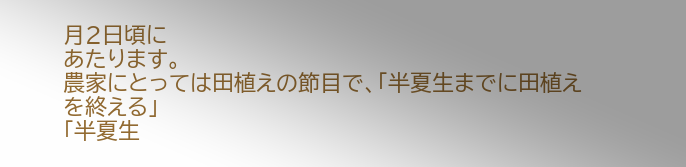月2日頃に
あたります。
農家にとっては田植えの節目で、「半夏生までに田植えを終える」
「半夏生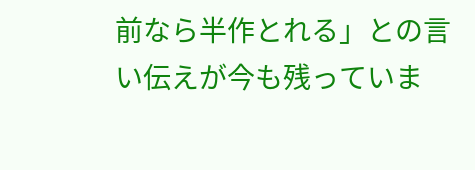前なら半作とれる」との言い伝えが今も残っていま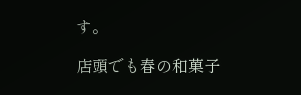す。

店頭でも春の和菓子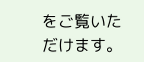をご覧いただけます。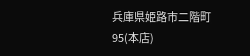兵庫県姫路市二階町95(本店)